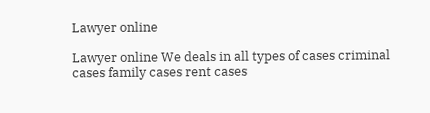Lawyer online

Lawyer online We deals in all types of cases criminal cases family cases rent cases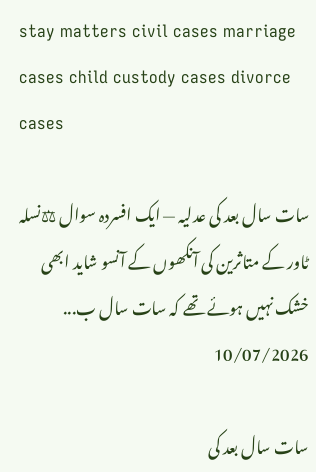stay matters civil cases marriage cases child custody cases divorce cases

سات سال بعد کی عدلیہ — ایک افسردہ سوال ⚖نسلہ ٹاور کے متاثرین کی آنکھوں کے آنسو شاید ابھی خشک نہیں ہوئے تھے کہ سات سال ب...
10/07/2026

سات سال بعد کی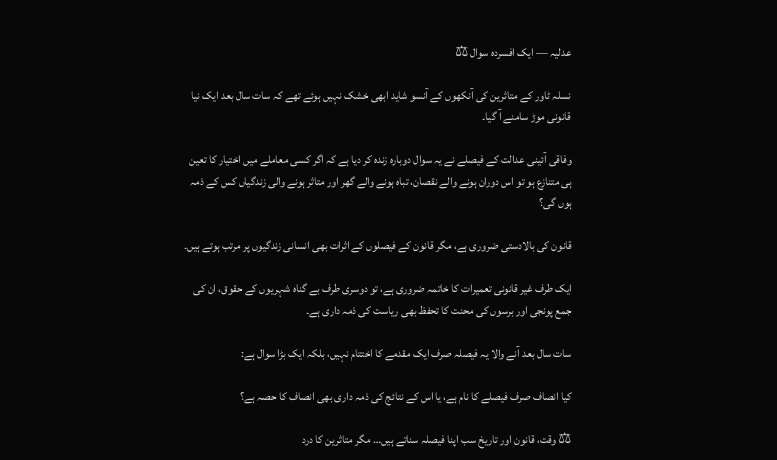عدلیہ — ایک افسردہ سوال ⚖

نسلہ ٹاور کے متاثرین کی آنکھوں کے آنسو شاید ابھی خشک نہیں ہوئے تھے کہ سات سال بعد ایک نیا قانونی موڑ سامنے آ گیا۔

وفاقی آئینی عدالت کے فیصلے نے یہ سوال دوبارہ زندہ کر دیا ہے کہ اگر کسی معاملے میں اختیار کا تعین ہی متنازع ہو تو اس دوران ہونے والے نقصان، تباہ ہونے والے گھر اور متاثر ہونے والی زندگیاں کس کے ذمہ ہوں گی؟

قانون کی بالادستی ضروری ہے، مگر قانون کے فیصلوں کے اثرات بھی انسانی زندگیوں پر مرتب ہوتے ہیں۔

ایک طرف غیر قانونی تعمیرات کا خاتمہ ضروری ہے، تو دوسری طرف بے گناہ شہریوں کے حقوق، ان کی جمع پونجی اور برسوں کی محنت کا تحفظ بھی ریاست کی ذمہ داری ہے۔

سات سال بعد آنے والا یہ فیصلہ صرف ایک مقدمے کا اختتام نہیں، بلکہ ایک بڑا سوال ہے:

کیا انصاف صرف فیصلے کا نام ہے، یا اس کے نتائج کی ذمہ داری بھی انصاف کا حصہ ہے؟

⚖ وقت، قانون اور تاریخ سب اپنا فیصلہ سناتے ہیں… مگر متاثرین کا درد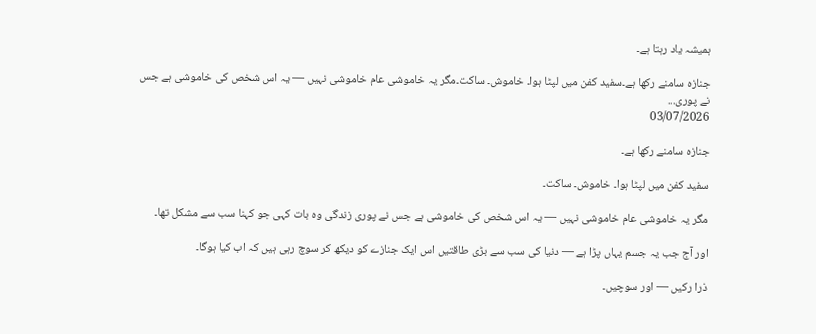ہمیشہ یاد رہتا ہے۔

جنازہ سامنے رکھا ہے۔سفید کفن میں لپٹا ہوا۔ خاموش۔ ساکت۔مگر یہ خاموشی عام خاموشی نہیں — یہ اس شخص کی خاموشی ہے جس نے پوری...
03/07/2026

جنازہ سامنے رکھا ہے۔

سفید کفن میں لپٹا ہوا۔ خاموش۔ ساکت۔

مگر یہ خاموشی عام خاموشی نہیں — یہ اس شخص کی خاموشی ہے جس نے پوری زندگی وہ بات کہی جو کہنا سب سے مشکل تھا۔

اور آج جب یہ جسم یہاں پڑا ہے — دنیا کی سب سے بڑی طاقتیں اس ایک جنازے کو دیکھ کر سوچ رہی ہیں کہ اب کیا ہوگا۔

ذرا رکیں — اور سوچیں۔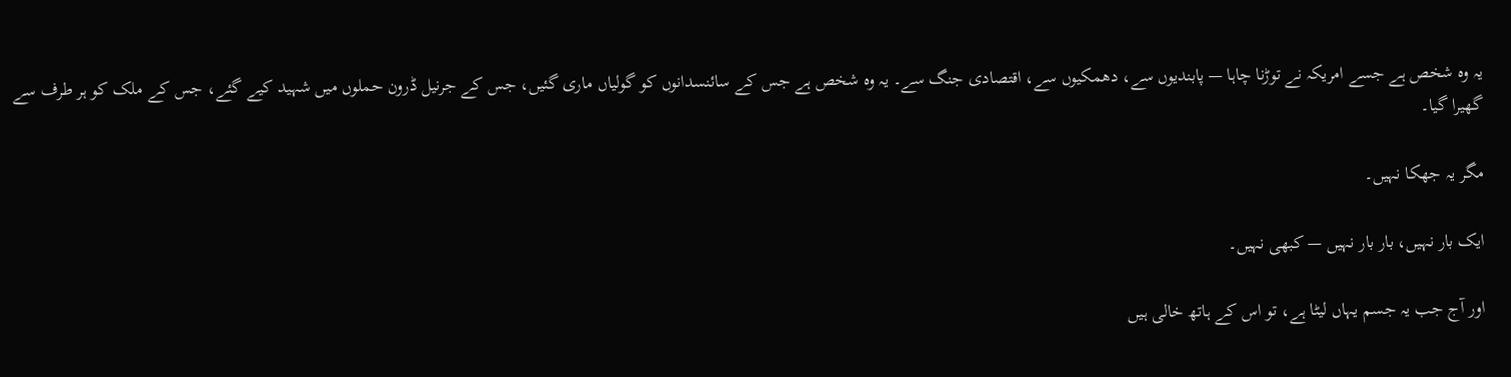یہ وہ شخص ہے جسے امریکہ نے توڑنا چاہا — پابندیوں سے، دھمکیوں سے، اقتصادی جنگ سے۔ یہ وہ شخص ہے جس کے سائنسدانوں کو گولیاں ماری گئیں، جس کے جرنیل ڈرون حملوں میں شہید کیے گئے، جس کے ملک کو ہر طرف سے گھیرا گیا۔

مگر یہ جھکا نہیں۔

ایک بار نہیں، بار بار نہیں — کبھی نہیں۔

اور آج جب یہ جسم یہاں لیٹا ہے، تو اس کے ہاتھ خالی ہیں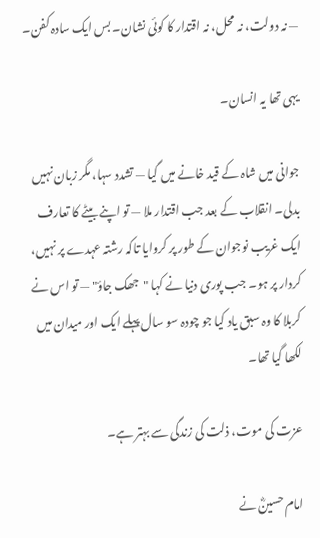— نہ دولت، نہ محل، نہ اقتدار کا کوئی نشان۔ بس ایک سادہ کفن۔

یہی تھا یہ انسان۔

جوانی میں شاہ کے قید خانے میں گیا — تشدد سہا، مگر زبان نہیں بدلی۔ انقلاب کے بعد جب اقتدار ملا — تو اپنے بیٹے کا تعارف ایک غریب نوجوان کے طور پر کروایا تاکہ رشتہ عہدے پر نہیں، کردار پر ہو۔ جب پوری دنیا نے کہا "جھک جاؤ" — تو اس نے کربلا کا وہ سبق یاد کیا جو چودہ سو سال پہلے ایک اور میدان میں لکھا گیا تھا۔

عزت کی موت، ذلت کی زندگی سے بہتر ہے۔

امام حسینؓ نے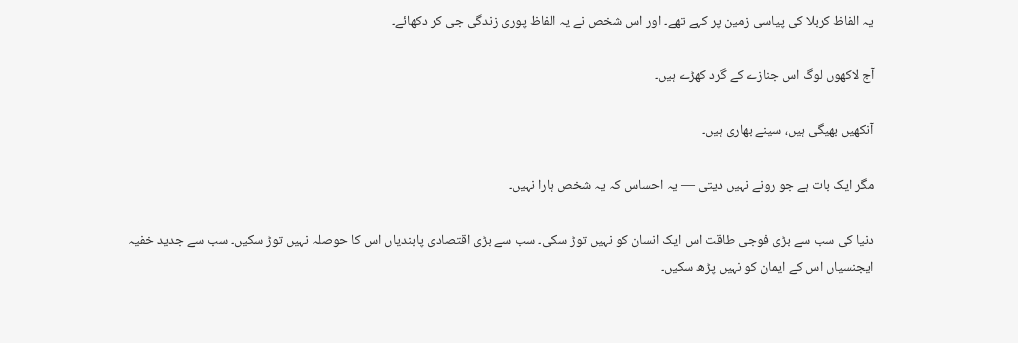یہ الفاظ کربلا کی پیاسی زمین پر کہے تھے۔ اور اس شخص نے یہ الفاظ پوری زندگی جی کر دکھائے۔

آج لاکھوں لوگ اس جنازے کے گرد کھڑے ہیں۔

آنکھیں بھیگی ہیں، سینے بھاری ہیں۔

مگر ایک بات ہے جو رونے نہیں دیتی — یہ احساس کہ یہ شخص ہارا نہیں۔

دنیا کی سب سے بڑی فوجی طاقت اس ایک انسان کو نہیں توڑ سکی۔ سب سے بڑی اقتصادی پابندیاں اس کا حوصلہ نہیں توڑ سکیں۔ سب سے جدید خفیہ ایجنسیاں اس کے ایمان کو نہیں پڑھ سکیں۔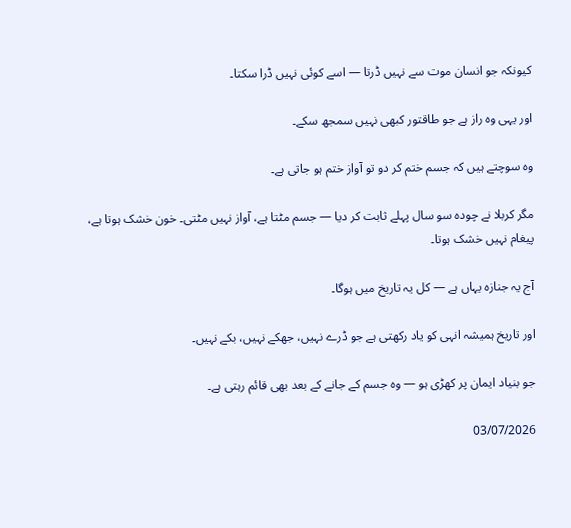کیونکہ جو انسان موت سے نہیں ڈرتا — اسے کوئی نہیں ڈرا سکتا۔

اور یہی وہ راز ہے جو طاقتور کبھی نہیں سمجھ سکے۔

وہ سوچتے ہیں کہ جسم ختم کر دو تو آواز ختم ہو جاتی ہے۔

مگر کربلا نے چودہ سو سال پہلے ثابت کر دیا — جسم مٹتا ہے، آواز نہیں مٹتی۔ خون خشک ہوتا ہے، پیغام نہیں خشک ہوتا۔

آج یہ جنازہ یہاں ہے — کل یہ تاریخ میں ہوگا۔

اور تاریخ ہمیشہ انہی کو یاد رکھتی ہے جو ڈرے نہیں، جھکے نہیں، بکے نہیں۔

جو بنیاد ایمان پر کھڑی ہو — وہ جسم کے جانے کے بعد بھی قائم رہتی ہے۔

03/07/2026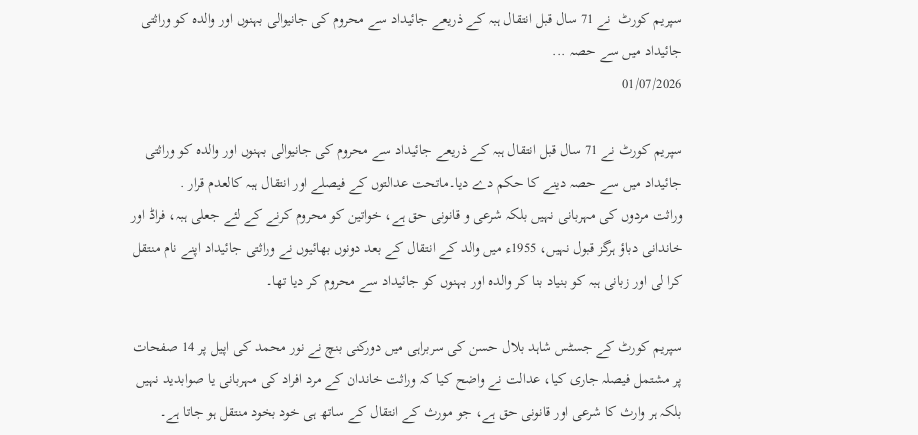سپریم کورٹ  نے 71 سال قبل انتقال ہبہ کے ذریعے جائیداد سے محروم کی جانیوالی بہنوں اور والدہ کو وراثتی جائیداد میں سے حصہ ...
01/07/2026

سپریم کورٹ نے 71 سال قبل انتقال ہبہ کے ذریعے جائیداد سے محروم کی جانیوالی بہنوں اور والدہ کو وراثتی جائیداد میں سے حصہ دینے کا حکم دے دیا۔ماتحت عدالتوں کے فیصلے اور انتقال ہبہ کالعدم قرار .
وراثت مردوں کی مہربانی نہیں بلکہ شرعی و قانونی حق ہے، خواتین کو محروم کرنے کے لئے جعلی ہبہ، فراڈ اور خاندانی دباؤ ہرگز قبول نہیں، 1955ء میں والد کے انتقال کے بعد دونوں بھائیوں نے وراثتی جائیداد اپنے نام منتقل کرا لی اور زبانی ہبہ کو بنیاد بنا کر والدہ اور بہنوں کو جائیداد سے محروم کر دیا تھا۔

سپریم کورٹ کے جسٹس شاہد بلال حسن کی سربراہی میں دورکنی بنچ نے نور محمد کی اپیل پر 14 صفحات پر مشتمل فیصلہ جاری کیا، عدالت نے واضح کیا کہ وراثت خاندان کے مرد افراد کی مہربانی یا صوابدید نہیں بلکہ ہر وارث کا شرعی اور قانونی حق ہے، جو مورث کے انتقال کے ساتھ ہی خود بخود منتقل ہو جاتا ہے۔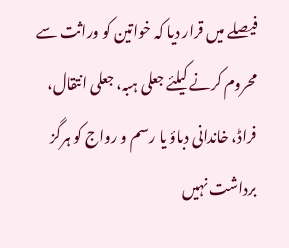فیصلے میں قرار دیا کہ خواتین کو وراثت سے محروم کرنے کیلئے جعلی ہبہ، جعلی انتقال، فراڈ، خاندانی دباؤ یا رسم و رواج کو ہرگز برداشت نہیں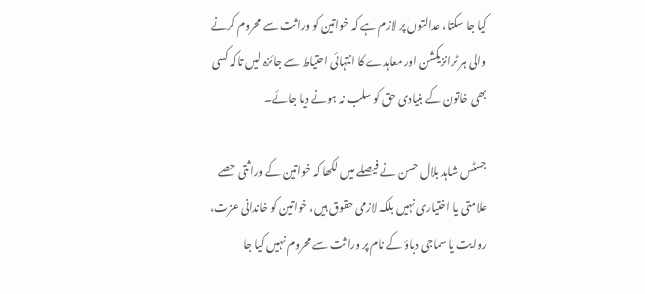کیا جا سکتا، عدالتوں پر لازم ہے کہ خواتین کو وراثت سے محروم کرنے والی ہر ٹرانزیکشن اور معاہدے کا انتہائی احتیاط سے جائزہ لیں تاکہ کسی بھی خاتون کے بنیادی حق کو سلب نہ ہونے دیا جائے۔

جسٹس شاہد بلال حسن نے فیصلے میں لکھا کہ خواتین کے وراثتی حصے علامتی یا اختیاری نہیں بلکہ لازمی حقوق ہیں، خواتین کو خاندانی عزت، روایت یا سماجی دباؤ کے نام پر وراثت سے محروم نہیں کیا جا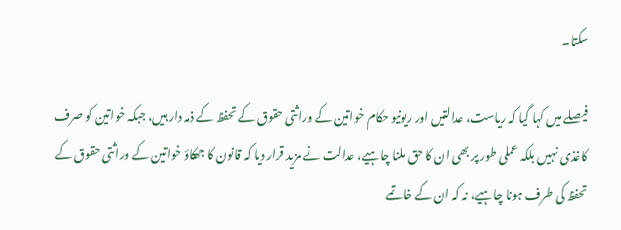سکتا۔

فیصلے میں کہا گیا کہ ریاست، عدالتیں اور ریونیو حکام خواتین کے وراثتی حقوق کے تحفظ کے ذمہ دار ہیں، جبکہ خواتین کو صرف کاغذی نہیں بلکہ عملی طور پر بھی ان کا حق ملنا چاہیے، عدالت نے مزید قرار دیا کہ قانون کا جھکاؤ خواتین کے وراثتی حقوق کے تحفظ کی طرف ہونا چاہیے، نہ کہ ان کے خاتمے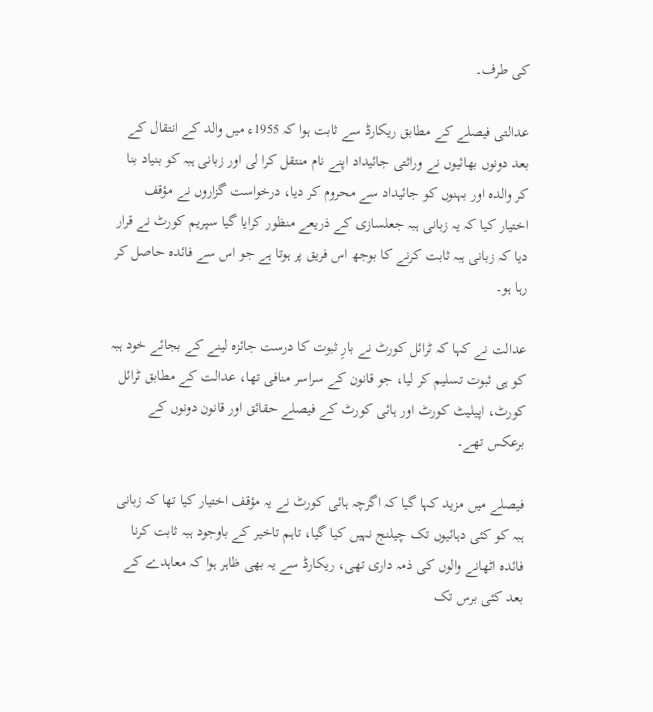کی طرف۔

عدالتی فیصلے کے مطابق ریکارڈ سے ثابت ہوا کہ 1955ء میں والد کے انتقال کے بعد دونوں بھائیوں نے وراثتی جائیداد اپنے نام منتقل کرا لی اور زبانی ہبہ کو بنیاد بنا کر والدہ اور بہنوں کو جائیداد سے محروم کر دیا، درخواست گزاروں نے مؤقف اختیار کیا کہ یہ زبانی ہبہ جعلسازی کے ذریعے منظور کرایا گیا سپریم کورٹ نے قرار دیا کہ زبانی ہبہ ثابت کرنے کا بوجھ اس فریق پر ہوتا ہے جو اس سے فائدہ حاصل کر رہا ہو۔

عدالت نے کہا کہ ٹرائل کورٹ نے بارِ ثبوت کا درست جائزہ لینے کے بجائے خود ہبہ کو ہی ثبوت تسلیم کر لیا، جو قانون کے سراسر منافی تھا، عدالت کے مطابق ٹرائل کورٹ، اپیلیٹ کورٹ اور ہائی کورٹ کے فیصلے حقائق اور قانون دونوں کے برعکس تھے۔

فیصلے میں مزید کہا گیا کہ اگرچہ ہائی کورٹ نے یہ مؤقف اختیار کیا تھا کہ زبانی ہبہ کو کئی دہائیوں تک چیلنج نہیں کیا گیا، تاہم تاخیر کے باوجود ہبہ ثابت کرنا فائدہ اٹھانے والوں کی ذمہ داری تھی، ریکارڈ سے یہ بھی ظاہر ہوا کہ معاہدے کے بعد کئی برس تک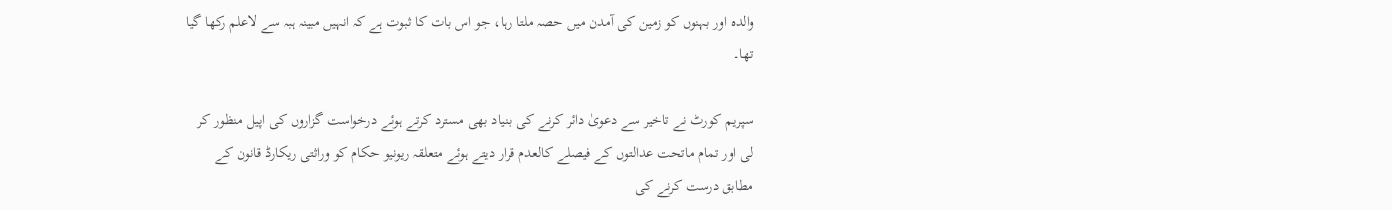والدہ اور بہنوں کو زمین کی آمدن میں حصہ ملتا رہا، جو اس بات کا ثبوت ہے کہ انہیں مبینہ ہبہ سے لاعلم رکھا گیا تھا۔

سپریم کورٹ نے تاخیر سے دعویٰ دائر کرنے کی بنیاد بھی مسترد کرتے ہوئے درخواست گزاروں کی اپیل منظور کر لی اور تمام ماتحت عدالتوں کے فیصلے کالعدم قرار دیتے ہوئے متعلقہ ریونیو حکام کو وراثتی ریکارڈ قانون کے مطابق درست کرنے کی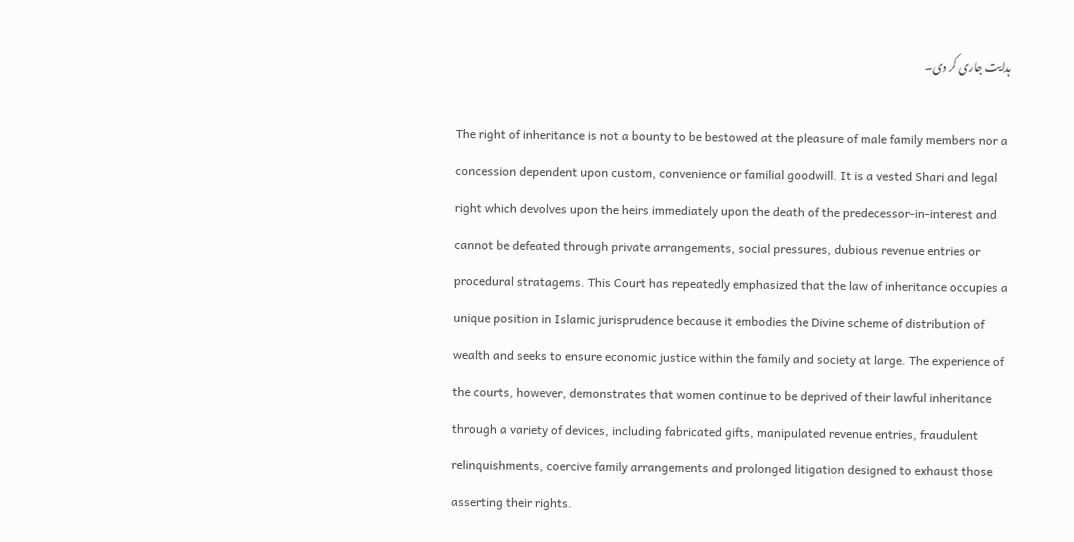ہدایت جاری کر دی۔

The right of inheritance is not a bounty to be bestowed at the pleasure of male family members nor a concession dependent upon custom, convenience or familial goodwill. It is a vested Shari and legal right which devolves upon the heirs immediately upon the death of the predecessor-in-interest and cannot be defeated through private arrangements, social pressures, dubious revenue entries or procedural stratagems. This Court has repeatedly emphasized that the law of inheritance occupies a unique position in Islamic jurisprudence because it embodies the Divine scheme of distribution of wealth and seeks to ensure economic justice within the family and society at large. The experience of the courts, however, demonstrates that women continue to be deprived of their lawful inheritance through a variety of devices, including fabricated gifts, manipulated revenue entries, fraudulent relinquishments, coercive family arrangements and prolonged litigation designed to exhaust those asserting their rights.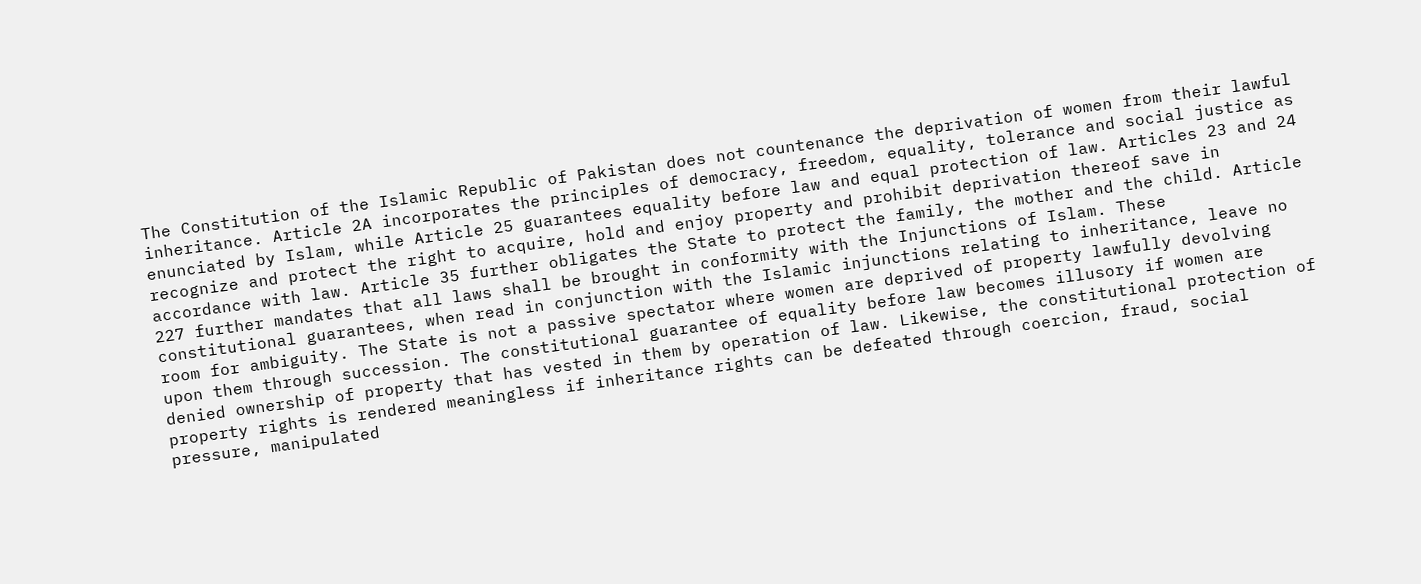The Constitution of the Islamic Republic of Pakistan does not countenance the deprivation of women from their lawful inheritance. Article 2A incorporates the principles of democracy, freedom, equality, tolerance and social justice as enunciated by Islam, while Article 25 guarantees equality before law and equal protection of law. Articles 23 and 24 recognize and protect the right to acquire, hold and enjoy property and prohibit deprivation thereof save in accordance with law. Article 35 further obligates the State to protect the family, the mother and the child. Article 227 further mandates that all laws shall be brought in conformity with the Injunctions of Islam. These constitutional guarantees, when read in conjunction with the Islamic injunctions relating to inheritance, leave no room for ambiguity. The State is not a passive spectator where women are deprived of property lawfully devolving upon them through succession. The constitutional guarantee of equality before law becomes illusory if women are denied ownership of property that has vested in them by operation of law. Likewise, the constitutional protection of property rights is rendered meaningless if inheritance rights can be defeated through coercion, fraud, social pressure, manipulated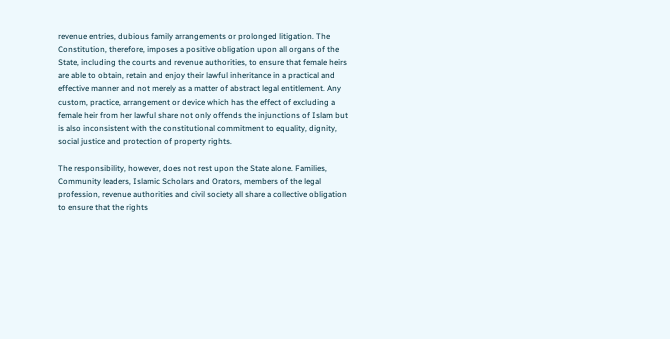revenue entries, dubious family arrangements or prolonged litigation. The Constitution, therefore, imposes a positive obligation upon all organs of the State, including the courts and revenue authorities, to ensure that female heirs are able to obtain, retain and enjoy their lawful inheritance in a practical and effective manner and not merely as a matter of abstract legal entitlement. Any custom, practice, arrangement or device which has the effect of excluding a female heir from her lawful share not only offends the injunctions of Islam but is also inconsistent with the constitutional commitment to equality, dignity, social justice and protection of property rights.

The responsibility, however, does not rest upon the State alone. Families, Community leaders, Islamic Scholars and Orators, members of the legal profession, revenue authorities and civil society all share a collective obligation to ensure that the rights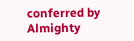conferred by Almighty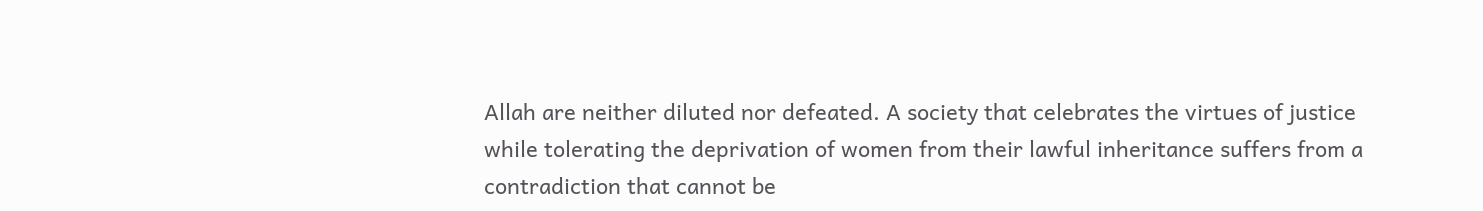Allah are neither diluted nor defeated. A society that celebrates the virtues of justice while tolerating the deprivation of women from their lawful inheritance suffers from a contradiction that cannot be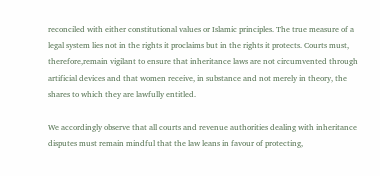reconciled with either constitutional values or Islamic principles. The true measure of a legal system lies not in the rights it proclaims but in the rights it protects. Courts must, therefore,remain vigilant to ensure that inheritance laws are not circumvented through artificial devices and that women receive, in substance and not merely in theory, the shares to which they are lawfully entitled.

We accordingly observe that all courts and revenue authorities dealing with inheritance disputes must remain mindful that the law leans in favour of protecting,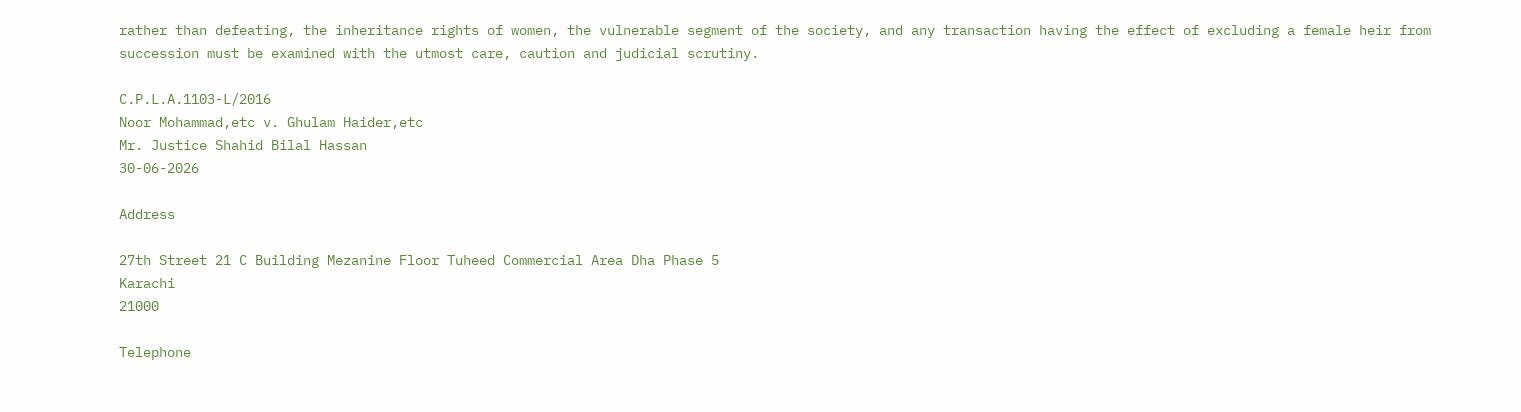rather than defeating, the inheritance rights of women, the vulnerable segment of the society, and any transaction having the effect of excluding a female heir from succession must be examined with the utmost care, caution and judicial scrutiny.

C.P.L.A.1103-L/2016
Noor Mohammad,etc v. Ghulam Haider,etc
Mr. Justice Shahid Bilal Hassan
30-06-2026

Address

27th Street 21 C Building Mezanine Floor Tuheed Commercial Area Dha Phase 5
Karachi
21000

Telephone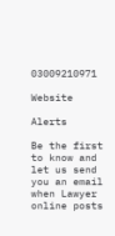03009210971

Website

Alerts

Be the first to know and let us send you an email when Lawyer online posts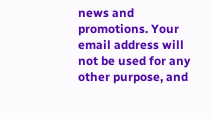news and promotions. Your email address will not be used for any other purpose, and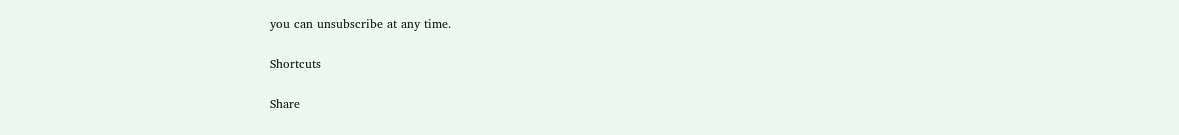you can unsubscribe at any time.

Shortcuts

Share